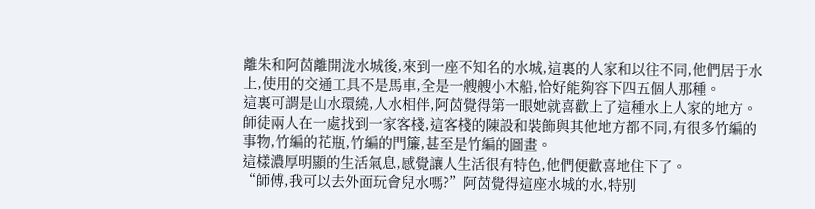離朱和阿苬離開泷水城後,來到一座不知名的水城,這裏的人家和以往不同,他們居于水上,使用的交通工具不是馬車,全是一艘艘小木船,恰好能夠容下四五個人那種。
這裏可謂是山水環繞,人水相伴,阿苬覺得第一眼她就喜歡上了這種水上人家的地方。
師徒兩人在一處找到一家客棧,這客棧的陳設和裝飾與其他地方都不同,有很多竹編的事物,竹編的花瓶,竹編的門簾,甚至是竹編的圖畫。
這樣濃厚明顯的生活氣息,感覺讓人生活很有特色,他們便歡喜地住下了。
“師傅,我可以去外面玩會兒水嗎?”阿苬覺得這座水城的水,特别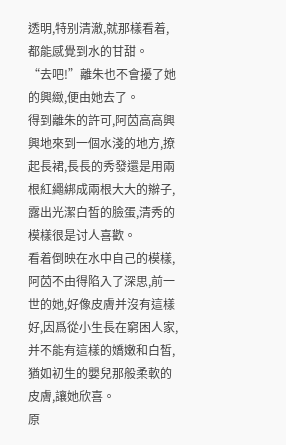透明,特别清澈,就那樣看着,都能感覺到水的甘甜。
“去吧!”離朱也不會擾了她的興緻,便由她去了。
得到離朱的許可,阿苬高高興興地來到一個水淺的地方,撩起長裙,長長的秀發還是用兩根紅繩綁成兩根大大的辮子,露出光潔白皙的臉蛋,清秀的模樣很是讨人喜歡。
看着倒映在水中自己的模樣,阿苬不由得陷入了深思,前一世的她,好像皮膚并沒有這樣好,因爲從小生長在窮困人家,并不能有這樣的嬌嫩和白皙,猶如初生的嬰兒那般柔軟的皮膚,讓她欣喜。
原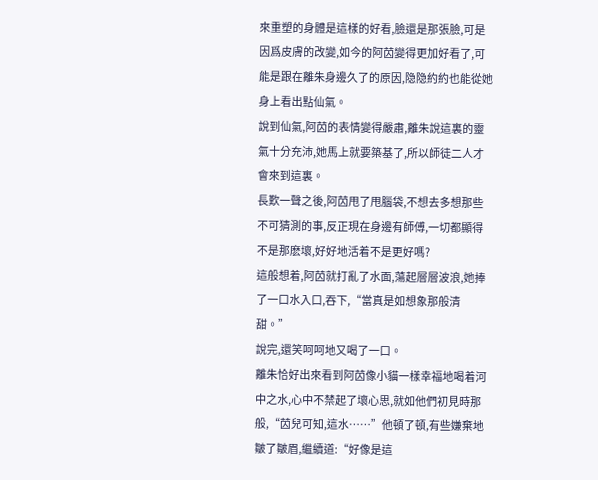來重塑的身體是這樣的好看,臉還是那張臉,可是因爲皮膚的改變,如今的阿苬變得更加好看了,可能是跟在離朱身邊久了的原因,隐隐約約也能從她身上看出點仙氣。
說到仙氣,阿苬的表情變得嚴肅,離朱說這裏的靈氣十分充沛,她馬上就要築基了,所以師徒二人才會來到這裏。
長歎一聲之後,阿苬甩了甩腦袋,不想去多想那些不可猜測的事,反正現在身邊有師傅,一切都顯得不是那麽壞,好好地活着不是更好嗎?
這般想着,阿苬就打亂了水面,蕩起層層波浪,她捧了一口水入口,吞下,“當真是如想象那般清甜。”
說完,還笑呵呵地又喝了一口。
離朱恰好出來看到阿苬像小貓一樣幸福地喝着河中之水,心中不禁起了壞心思,就如他們初見時那般,“苬兒可知,這水……”他頓了頓,有些嫌棄地皺了皺眉,繼續道:“好像是這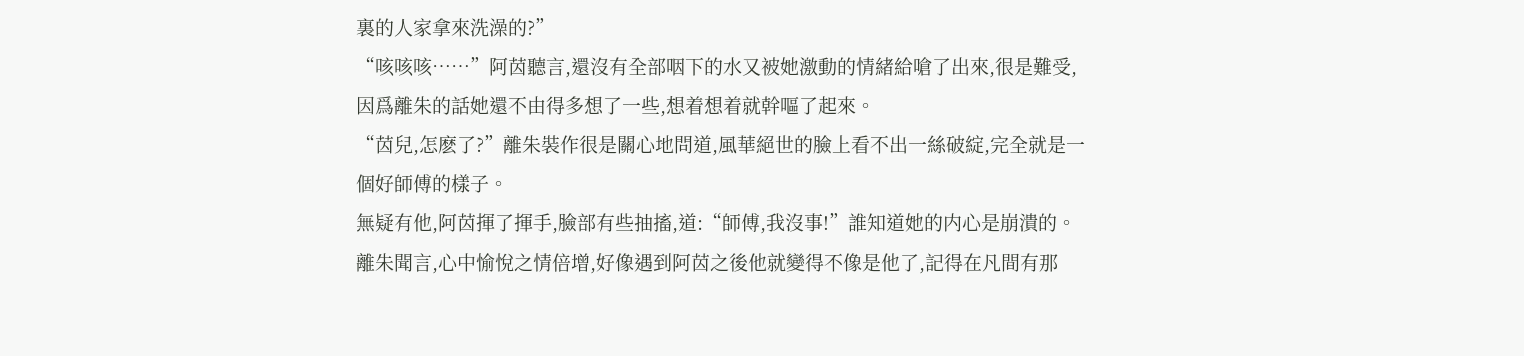裏的人家拿來洗澡的?”
“咳咳咳……”阿苬聽言,還沒有全部咽下的水又被她激動的情緒給嗆了出來,很是難受,因爲離朱的話她還不由得多想了一些,想着想着就幹嘔了起來。
“苬兒,怎麽了?”離朱裝作很是關心地問道,風華絕世的臉上看不出一絲破綻,完全就是一個好師傅的樣子。
無疑有他,阿苬揮了揮手,臉部有些抽搐,道:“師傅,我沒事!”誰知道她的内心是崩潰的。
離朱聞言,心中愉悅之情倍增,好像遇到阿苬之後他就變得不像是他了,記得在凡間有那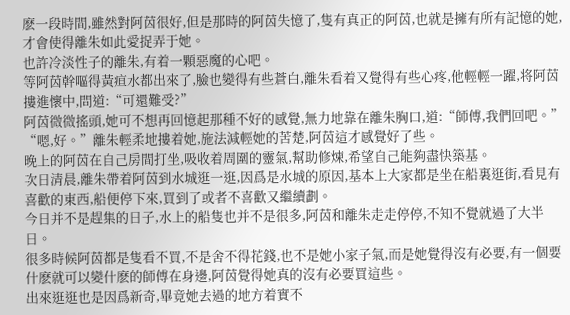麽一段時間,雖然對阿苬很好,但是那時的阿苬失憶了,隻有真正的阿苬,也就是擁有所有記憶的她,才會使得離朱如此愛捉弄于她。
也許冷淡性子的離朱,有着一顆惡魔的心吧。
等阿苬幹嘔得黃疸水都出來了,臉也變得有些蒼白,離朱看着又覺得有些心疼,他輕輕一躍,将阿苬摟進懷中,問道:“可還難受?”
阿苬微微搖頭,她可不想再回憶起那種不好的感覺,無力地靠在離朱胸口,道:“師傅,我們回吧。”
“嗯,好。”離朱輕柔地摟着她,施法減輕她的苦楚,阿苬這才感覺好了些。
晚上的阿苬在自己房間打坐,吸收着周圍的靈氣,幫助修煉,希望自己能夠盡快築基。
次日清晨,離朱帶着阿苬到水城逛一逛,因爲是水城的原因,基本上大家都是坐在船裏逛街,看見有喜歡的東西,船便停下來,買到了或者不喜歡又繼續劃。
今日并不是趕集的日子,水上的船隻也并不是很多,阿苬和離朱走走停停,不知不覺就過了大半日。
很多時候阿苬都是隻看不買,不是舍不得花錢,也不是她小家子氣,而是她覺得沒有必要,有一個要什麽就可以變什麽的師傅在身邊,阿苬覺得她真的沒有必要買這些。
出來逛逛也是因爲新奇,畢竟她去過的地方着實不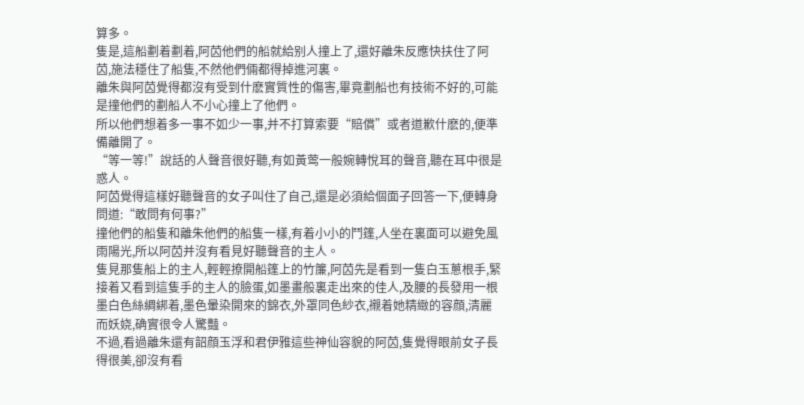算多。
隻是,這船劃着劃着,阿苬他們的船就給别人撞上了,還好離朱反應快扶住了阿苬,施法穩住了船隻,不然他們倆都得掉進河裏。
離朱與阿苬覺得都沒有受到什麽實質性的傷害,畢竟劃船也有技術不好的,可能是撞他們的劃船人不小心撞上了他們。
所以他們想着多一事不如少一事,并不打算索要“賠償”或者道歉什麽的,便準備離開了。
“等一等!”說話的人聲音很好聽,有如黃莺一般婉轉悅耳的聲音,聽在耳中很是惑人。
阿苬覺得這樣好聽聲音的女子叫住了自己,還是必須給個面子回答一下,便轉身問道:“敢問有何事?”
撞他們的船隻和離朱他們的船隻一樣,有着小小的鬥篷,人坐在裏面可以避免風雨陽光,所以阿苬并沒有看見好聽聲音的主人。
隻見那隻船上的主人,輕輕撩開船篷上的竹簾,阿苬先是看到一隻白玉蔥根手,緊接着又看到這隻手的主人的臉蛋,如墨畫般裏走出來的佳人,及腰的長發用一根墨白色絲綢綁着,墨色暈染開來的錦衣,外罩同色紗衣,襯着她精緻的容顔,清麗而妖娆,确實很令人驚豔。
不過,看過離朱還有韶顔玉浮和君伊雅這些神仙容貌的阿苬,隻覺得眼前女子長得很美,卻沒有看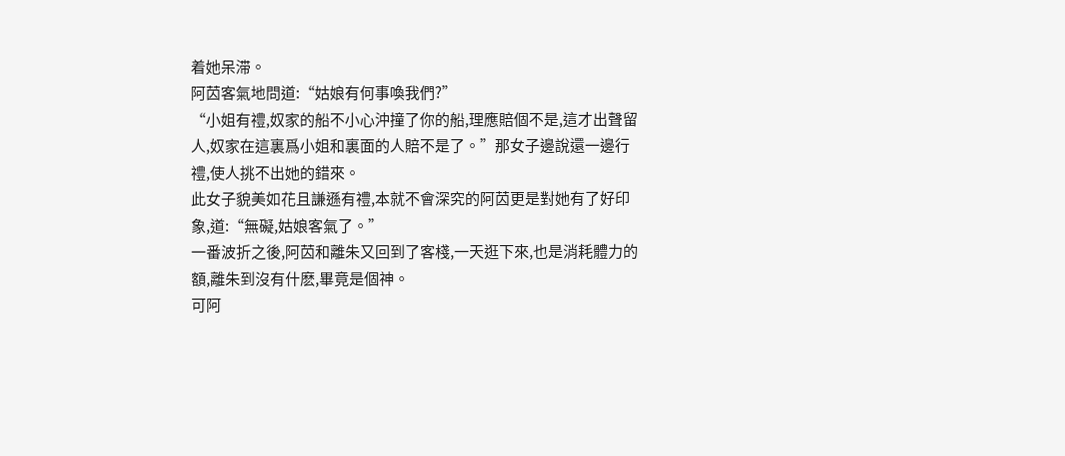着她呆滞。
阿苬客氣地問道:“姑娘有何事喚我們?”
“小姐有禮,奴家的船不小心沖撞了你的船,理應賠個不是,這才出聲留人,奴家在這裏爲小姐和裏面的人賠不是了。”那女子邊說還一邊行禮,使人挑不出她的錯來。
此女子貌美如花且謙遜有禮,本就不會深究的阿苬更是對她有了好印象,道:“無礙,姑娘客氣了。”
一番波折之後,阿苬和離朱又回到了客棧,一天逛下來,也是消耗體力的額,離朱到沒有什麽,畢竟是個神。
可阿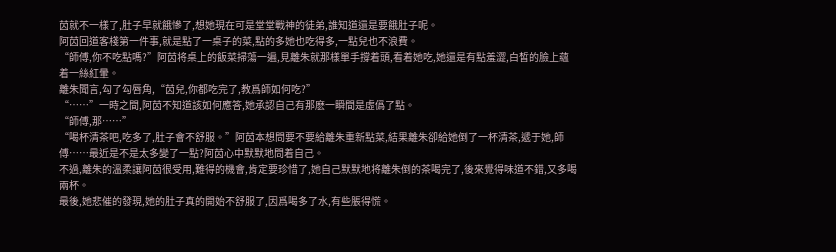苬就不一樣了,肚子早就餓慘了,想她現在可是堂堂戰神的徒弟,誰知道還是要餓肚子呢。
阿苬回道客棧第一件事,就是點了一桌子的菜,點的多她也吃得多,一點兒也不浪費。
“師傅,你不吃點嗎?”阿苬将桌上的飯菜掃蕩一遍,見離朱就那樣單手撐着頭,看着她吃,她還是有點羞澀,白皙的臉上蘊着一絲紅暈。
離朱聞言,勾了勾唇角,“苬兒,你都吃完了,教爲師如何吃?”
“……”一時之間,阿苬不知道該如何應答,她承認自己有那麽一瞬間是虛僞了點。
“師傅,那……”
“喝杯清茶吧,吃多了,肚子會不舒服。”阿苬本想問要不要給離朱重新點菜,結果離朱卻給她倒了一杯清茶,遞于她,師傅……最近是不是太多變了一點?阿苬心中默默地問着自己。
不過,離朱的溫柔讓阿苬很受用,難得的機會,肯定要珍惜了,她自己默默地将離朱倒的茶喝完了,後來覺得味道不錯,又多喝兩杯。
最後,她悲催的發現,她的肚子真的開始不舒服了,因爲喝多了水,有些脹得慌。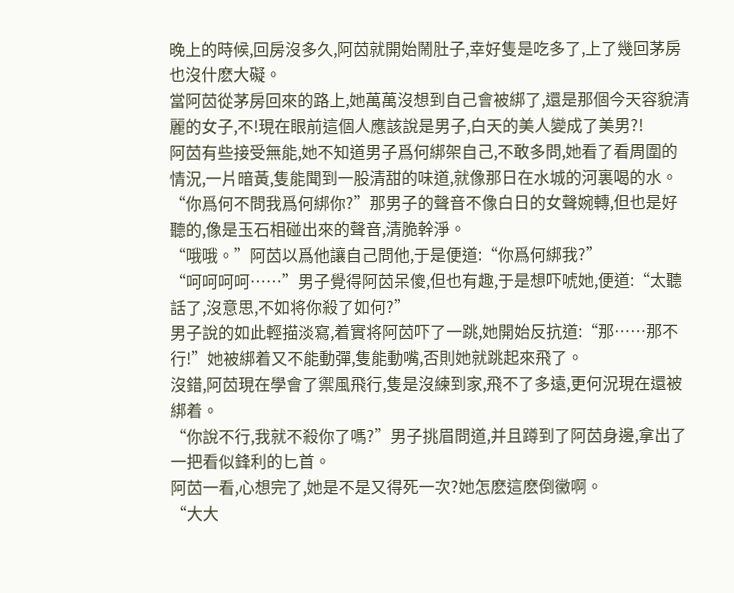晚上的時候,回房沒多久,阿苬就開始鬧肚子,幸好隻是吃多了,上了幾回茅房也沒什麽大礙。
當阿苬從茅房回來的路上,她萬萬沒想到自己會被綁了,還是那個今天容貌清麗的女子,不!現在眼前這個人應該說是男子,白天的美人變成了美男?!
阿苬有些接受無能,她不知道男子爲何綁架自己,不敢多問,她看了看周圍的情況,一片暗黃,隻能聞到一股清甜的味道,就像那日在水城的河裏喝的水。
“你爲何不問我爲何綁你?”那男子的聲音不像白日的女聲婉轉,但也是好聽的,像是玉石相碰出來的聲音,清脆幹淨。
“哦哦。”阿苬以爲他讓自己問他,于是便道:“你爲何綁我?”
“呵呵呵呵……”男子覺得阿苬呆傻,但也有趣,于是想吓唬她,便道:“太聽話了,沒意思,不如将你殺了如何?”
男子說的如此輕描淡寫,着實将阿苬吓了一跳,她開始反抗道:“那……那不行!”她被綁着又不能動彈,隻能動嘴,否則她就跳起來飛了。
沒錯,阿苬現在學會了禦風飛行,隻是沒練到家,飛不了多遠,更何況現在還被綁着。
“你說不行,我就不殺你了嗎?”男子挑眉問道,并且蹲到了阿苬身邊,拿出了一把看似鋒利的匕首。
阿苬一看,心想完了,她是不是又得死一次?她怎麽這麽倒黴啊。
“大大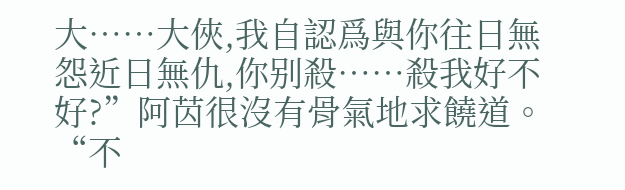大……大俠,我自認爲與你往日無怨近日無仇,你别殺……殺我好不好?”阿苬很沒有骨氣地求饒道。
“不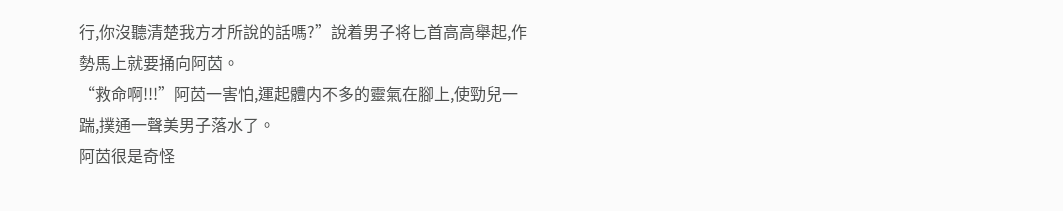行,你沒聽清楚我方才所說的話嗎?”說着男子将匕首高高舉起,作勢馬上就要捅向阿苬。
“救命啊!!!”阿苬一害怕,運起體内不多的靈氣在腳上,使勁兒一踹,撲通一聲美男子落水了。
阿苬很是奇怪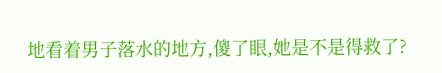地看着男子落水的地方,傻了眼,她是不是得救了?